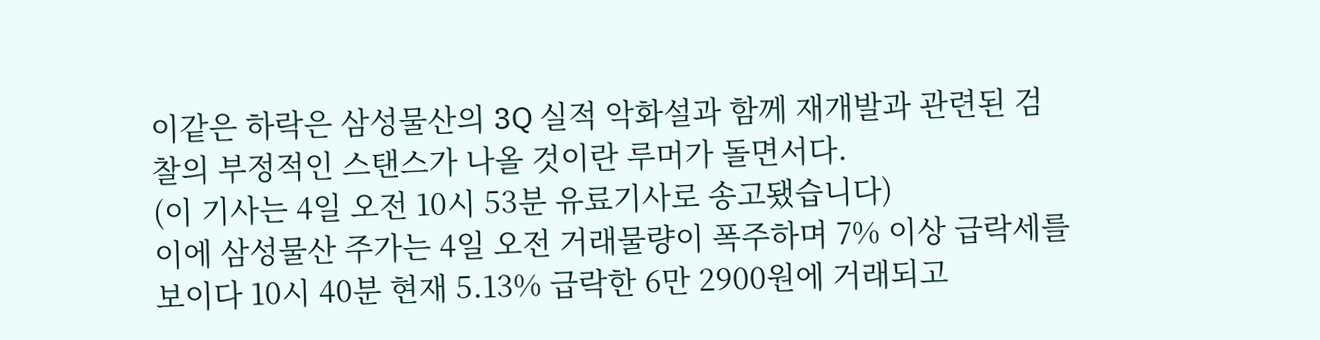이같은 하락은 삼성물산의 3Q 실적 악화설과 함께 재개발과 관련된 검찰의 부정적인 스탠스가 나올 것이란 루머가 돌면서다.
(이 기사는 4일 오전 10시 53분 유료기사로 송고됐습니다)
이에 삼성물산 주가는 4일 오전 거래물량이 폭주하며 7% 이상 급락세를 보이다 10시 40분 현재 5.13% 급락한 6만 2900원에 거래되고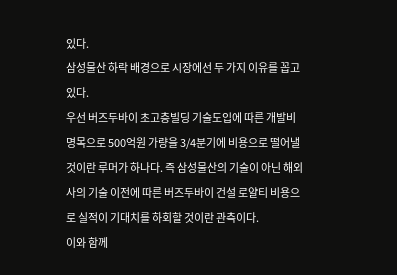있다.
삼성물산 하락 배경으로 시장에선 두 가지 이유를 꼽고 있다.
우선 버즈두바이 초고층빌딩 기술도입에 따른 개발비 명목으로 500억원 가량을 3/4분기에 비용으로 떨어낼 것이란 루머가 하나다. 즉 삼성물산의 기술이 아닌 해외사의 기술 이전에 따른 버즈두바이 건설 로얄티 비용으로 실적이 기대치를 하회할 것이란 관측이다.
이와 함께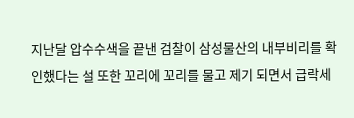지난달 압수수색을 끝낸 검찰이 삼성물산의 내부비리를 확인했다는 설 또한 꼬리에 꼬리를 물고 제기 되면서 급락세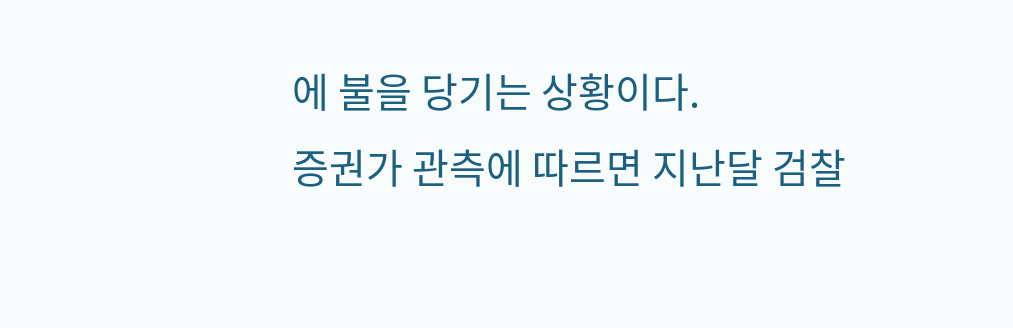에 불을 당기는 상황이다.
증권가 관측에 따르면 지난달 검찰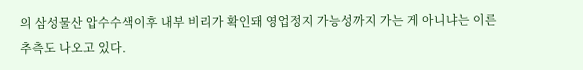의 삼성물산 압수수색이후 내부 비리가 확인돼 영업정지 가능성까지 가는 게 아니냐는 이른 추측도 나오고 있다.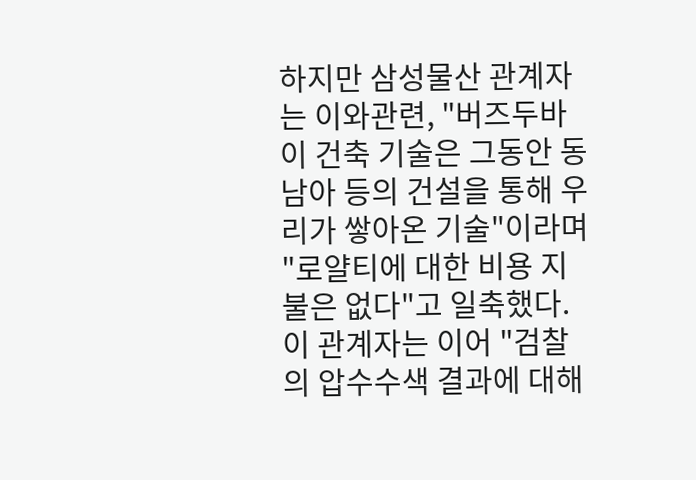하지만 삼성물산 관계자는 이와관련, "버즈두바이 건축 기술은 그동안 동남아 등의 건설을 통해 우리가 쌓아온 기술"이라며 "로얄티에 대한 비용 지불은 없다"고 일축했다.
이 관계자는 이어 "검찰의 압수수색 결과에 대해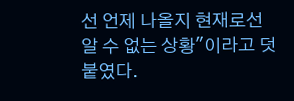선 언제 나올지 현재로선 알 수 없는 상황"이라고 덧붙였다.